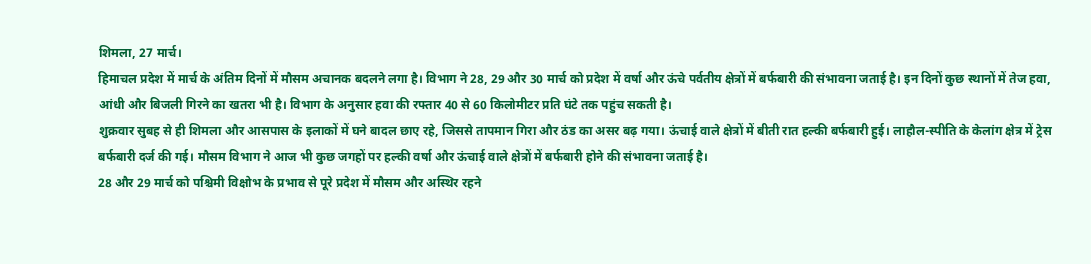शिमला, 27 मार्च।
हिमाचल प्रदेश में मार्च के अंतिम दिनों में मौसम अचानक बदलने लगा है। विभाग ने 28, 29 और 30 मार्च को प्रदेश में वर्षा और ऊंचे पर्वतीय क्षेत्रों में बर्फबारी की संभावना जताई है। इन दिनों कुछ स्थानों में तेज हवा, आंधी और बिजली गिरने का खतरा भी है। विभाग के अनुसार हवा की रफ्तार 40 से 60 किलोमीटर प्रति घंटे तक पहुंच सकती है।
शुक्रवार सुबह से ही शिमला और आसपास के इलाकों में घने बादल छाए रहे, जिससे तापमान गिरा और ठंड का असर बढ़ गया। ऊंचाई वाले क्षेत्रों में बीती रात हल्की बर्फबारी हुई। लाहौल-स्पीति के केलांग क्षेत्र में ट्रेस बर्फबारी दर्ज की गई। मौसम विभाग ने आज भी कुछ जगहों पर हल्की वर्षा और ऊंचाई वाले क्षेत्रों में बर्फबारी होने की संभावना जताई है।
28 और 29 मार्च को पश्चिमी विक्षोभ के प्रभाव से पूरे प्रदेश में मौसम और अस्थिर रहने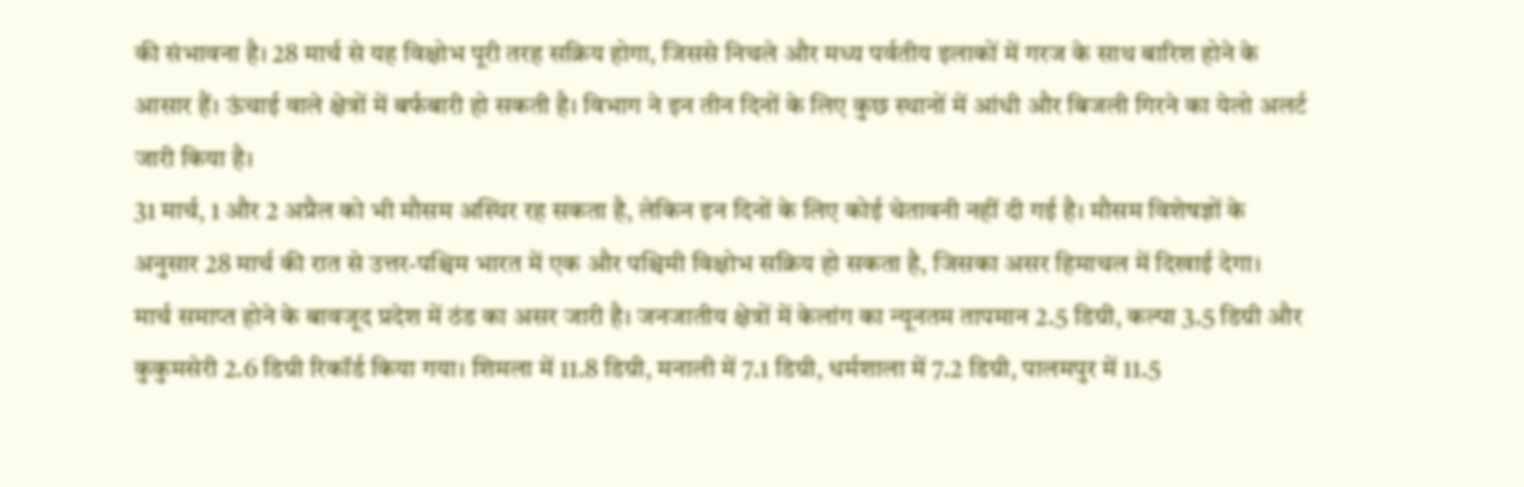की संभावना है। 28 मार्च से यह विक्षोभ पूरी तरह सक्रिय होगा, जिससे निचले और मध्य पर्वतीय इलाकों में गरज के साथ बारिश होने के आसार हैं। ऊंचाई वाले क्षेत्रों में बर्फबारी हो सकती है। विभाग ने इन तीन दिनों के लिए कुछ स्थानों में आंधी और बिजली गिरने का येलो अलर्ट जारी किया है।
31 मार्च, 1 और 2 अप्रैल को भी मौसम अस्थिर रह सकता है, लेकिन इन दिनों के लिए कोई चेतावनी नहीं दी गई है। मौसम विशेषज्ञों के अनुसार 28 मार्च की रात से उत्तर-पश्चिम भारत में एक और पश्चिमी विक्षोभ सक्रिय हो सकता है, जिसका असर हिमाचल में दिखाई देगा।
मार्च समाप्त होने के बावजूद प्रदेश में ठंड का असर जारी है। जनजातीय क्षेत्रों में केलांग का न्यूनतम तापमान 2.5 डिग्री, कल्पा 3.5 डिग्री और कुकुमसेरी 2.6 डिग्री रिकॉर्ड किया गया। शिमला में 11.8 डिग्री, मनाली में 7.1 डिग्री, धर्मशाला में 7.2 डिग्री, पालमपुर में 11.5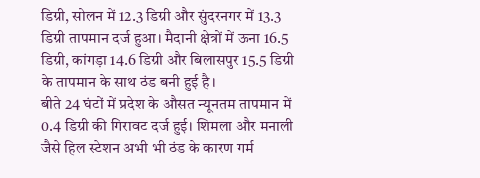डिग्री, सोलन में 12.3 डिग्री और सुंदरनगर में 13.3 डिग्री तापमान दर्ज हुआ। मैदानी क्षेत्रों में ऊना 16.5 डिग्री, कांगड़ा 14.6 डिग्री और बिलासपुर 15.5 डिग्री के तापमान के साथ ठंड बनी हुई है।
बीते 24 घंटों में प्रदेश के औसत न्यूनतम तापमान में 0.4 डिग्री की गिरावट दर्ज हुई। शिमला और मनाली जैसे हिल स्टेशन अभी भी ठंड के कारण गर्म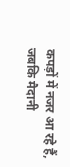कपड़ों में नजर आ रहे हैं, जबकि मैदानी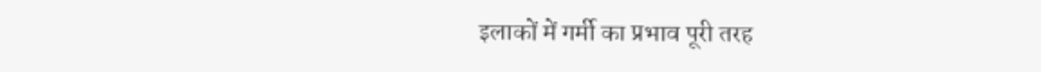इलाकों में गर्मी का प्रभाव पूरी तरह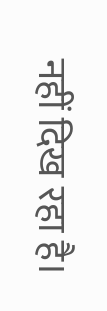नहीं दिख रहा है।